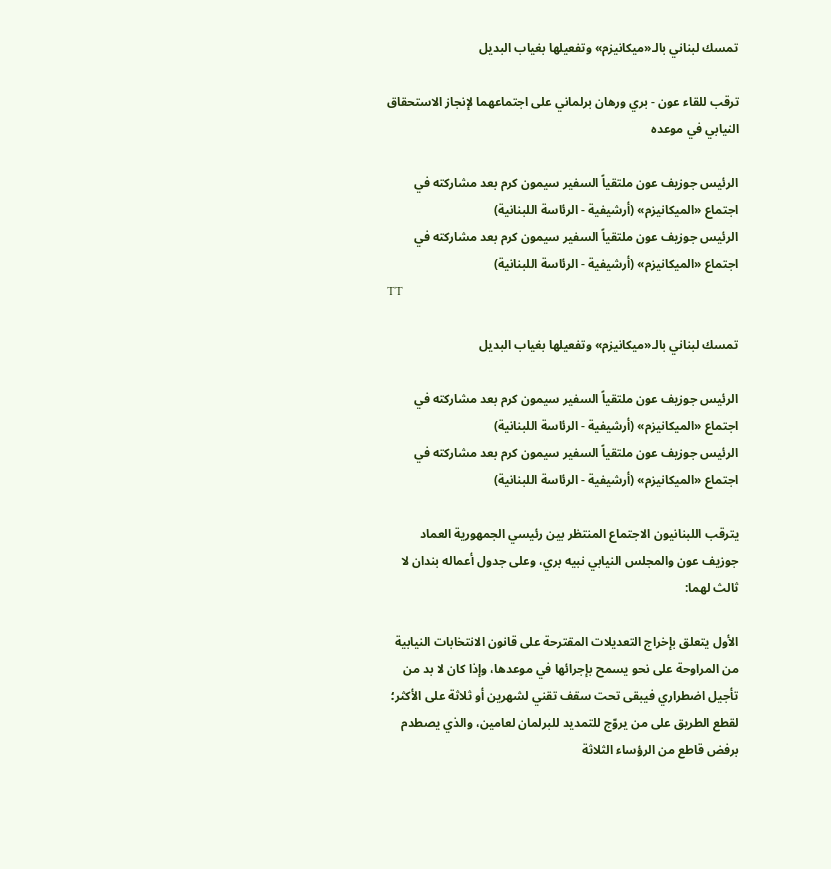تمسك لبناني بالـ«ميكانيزم» وتفعيلها بغياب البديل

ترقب للقاء عون - بري ورهان برلماني على اجتماعهما لإنجاز الاستحقاق النيابي في موعده

الرئيس جوزيف عون ملتقياً السفير سيمون كرم بعد مشاركته في اجتماع «الميكانيزم» (أرشيفية - الرئاسة اللبنانية)
الرئيس جوزيف عون ملتقياً السفير سيمون كرم بعد مشاركته في اجتماع «الميكانيزم» (أرشيفية - الرئاسة اللبنانية)
TT

تمسك لبناني بالـ«ميكانيزم» وتفعيلها بغياب البديل

الرئيس جوزيف عون ملتقياً السفير سيمون كرم بعد مشاركته في اجتماع «الميكانيزم» (أرشيفية - الرئاسة اللبنانية)
الرئيس جوزيف عون ملتقياً السفير سيمون كرم بعد مشاركته في اجتماع «الميكانيزم» (أرشيفية - الرئاسة اللبنانية)

يترقب اللبنانيون الاجتماع المنتظر بين رئيسي الجمهورية العماد جوزيف عون والمجلس النيابي نبيه بري، وعلى جدول أعماله بندان لا ثالث لهما:

الأول يتعلق بإخراج التعديلات المقترحة على قانون الانتخابات النيابية من المراوحة على نحو يسمح بإجرائها في موعدها، وإذا كان لا بد من تأجيل اضطراري فيبقى تحت سقف تقني لشهرين أو ثلاثة على الأكثر؛ لقطع الطريق على من يروّج للتمديد للبرلمان لعامين، والذي يصطدم برفض قاطع من الرؤساء الثلاثة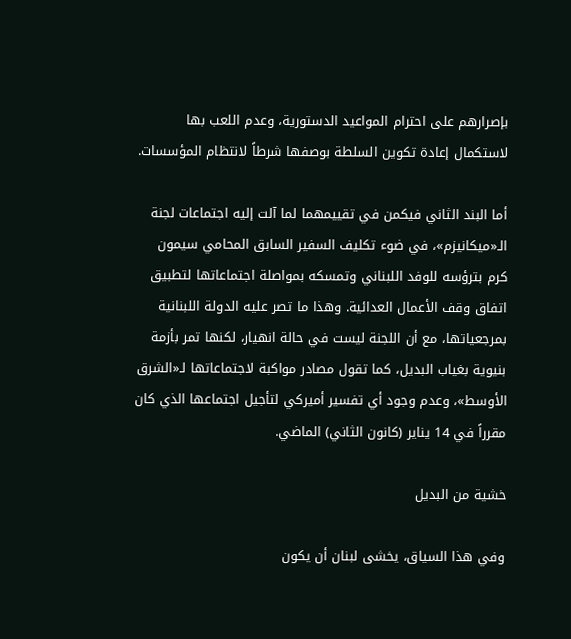بإصرارهم على احترام المواعيد الدستورية، وعدم اللعب بها لاستكمال إعادة تكوين السلطة بوصفها شرطاً لانتظام المؤسسات.

أما البند الثاني فيكمن في تقييمهما لما آلت إليه اجتماعات لجنة الـ«ميكانيزم»، في ضوء تكليف السفير السابق المحامي سيمون كرم بترؤسه للوفد اللبناني وتمسكه بمواصلة اجتماعاتها لتطبيق اتفاق وقف الأعمال العدائية. وهذا ما تصر عليه الدولة اللبنانية بمرجعياتها، مع أن اللجنة ليست في حالة انهيار، لكنها تمر بأزمة بنيوية بغياب البديل، كما تقول مصادر مواكبة لاجتماعاتها لـ«الشرق الأوسط»، وعدم وجود أي تفسير أميركي لتأجيل اجتماعها الذي كان مقرراً في 14 يناير (كانون الثاني) الماضي.

خشية من البديل

وفي هذا السياق، يخشى لبنان أن يكون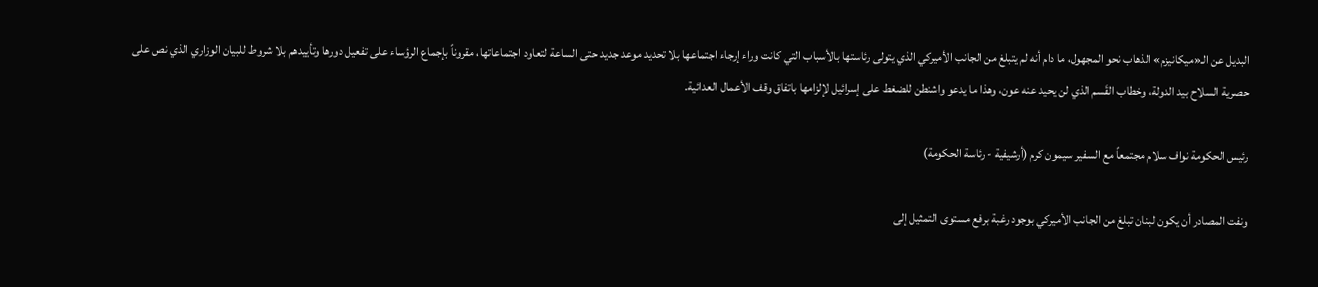البديل عن الـ«ميكانيزم» الذهاب نحو المجهول، ما دام أنه لم يتبلغ من الجانب الأميركي الذي يتولى رئاستها بالأسباب التي كانت وراء إرجاء اجتماعها بلا تحديد موعد جديد حتى الساعة لتعاود اجتماعاتها، مقروناً بإجماع الرؤساء على تفعيل دورها وتأييدهم بلا شروط للبيان الوزاري الذي نص على حصرية السلاح بيد الدولة، وخطاب القَسم الذي لن يحيد عنه عون، وهذا ما يدعو واشنطن للضغط على إسرائيل لإلزامها باتفاق وقف الأعمال العدائية.

رئيس الحكومة نواف سلام مجتمعاً مع السفير سيمون كرم (أرشيفية - رئاسة الحكومة)

ونفت المصادر أن يكون لبنان تبلغ من الجانب الأميركي بوجود رغبة برفع مستوى التمثيل إلى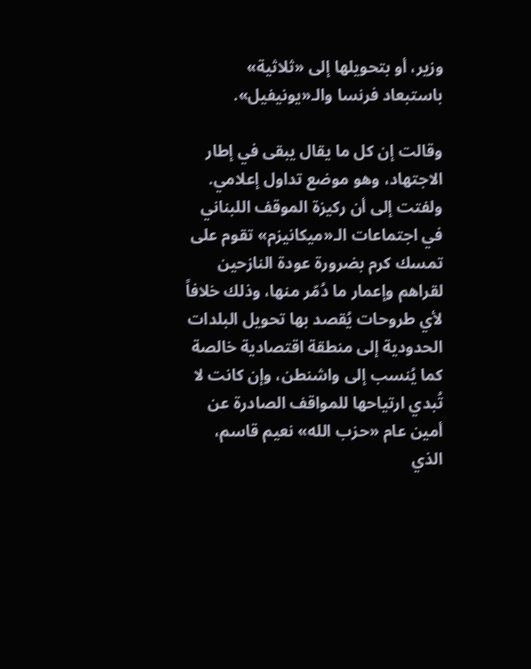وزير، أو بتحويلها إلى «ثلاثية» باستبعاد فرنسا والـ«يونيفيل».

وقالت إن كل ما يقال يبقى في إطار الاجتهاد، وهو موضع تداول إعلامي. ولفتت إلى أن ركيزة الموقف اللبناني في اجتماعات الـ«ميكانيزم» تقوم على تمسك كرم بضرورة عودة النازحين لقراهم وإعمار ما دُمّر منها، وذلك خلافاً لأي طروحات يُقصد بها تحويل البلدات الحدودية إلى منطقة اقتصادية خالصة كما يُنسب إلى واشنطن، وإن كانت لا تُبدي ارتياحها للمواقف الصادرة عن أمين عام «حزب الله» نعيم قاسم، الذي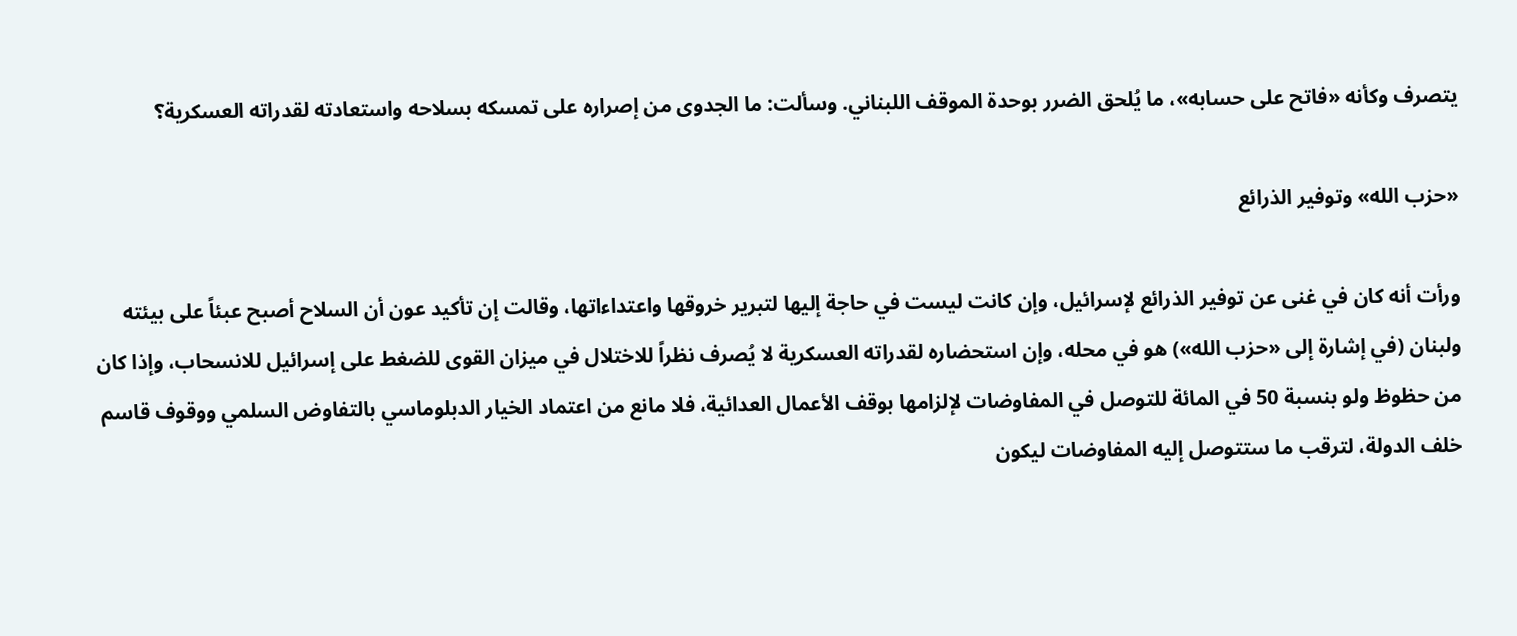يتصرف وكأنه «فاتح على حسابه»، ما يُلحق الضرر بوحدة الموقف اللبناني. وسألت: ما الجدوى من إصراره على تمسكه بسلاحه واستعادته لقدراته العسكرية؟

«حزب الله» وتوفير الذرائع

ورأت أنه كان في غنى عن توفير الذرائع لإسرائيل، وإن كانت ليست في حاجة إليها لتبرير خروقها واعتداءاتها، وقالت إن تأكيد عون أن السلاح أصبح عبئاً على بيئته ولبنان (في إشارة إلى «حزب الله») هو في محله، وإن استحضاره لقدراته العسكرية لا يُصرف نظراً للاختلال في ميزان القوى للضغط على إسرائيل للانسحاب، وإذا كان من حظوظ ولو بنسبة 50 في المائة للتوصل في المفاوضات لإلزامها بوقف الأعمال العدائية، فلا مانع من اعتماد الخيار الدبلوماسي بالتفاوض السلمي ووقوف قاسم خلف الدولة، لترقب ما ستتوصل إليه المفاوضات ليكون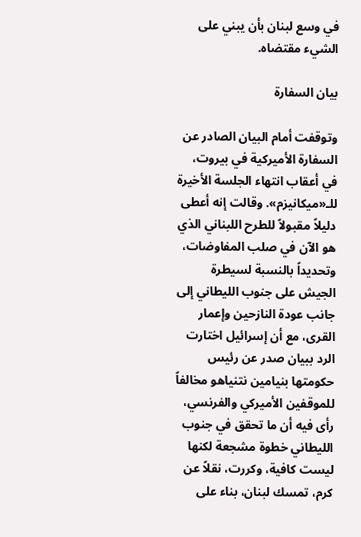في وسع لبنان بأن يبني على الشيء مقتضاه.

بيان السفارة

وتوقفت أمام البيان الصادر عن السفارة الأميركية في بيروت، في أعقاب انتهاء الجلسة الأخيرة للـ«ميكانيزم». وقالت إنه أعطى دليلاً مقبولاً للطرح اللبناني الذي هو الآن في صلب المفاوضات، وتحديداً بالنسبة لسيطرة الجيش على جنوب الليطاني إلى جانب عودة النازحين وإعمار القرى، مع أن إسرائيل اختارت الرد ببيان صدر عن رئيس حكومتها بنيامين نتنياهو مخالفاً للموقفين الأميركي والفرنسي، رأى فيه أن ما تحقق في جنوب الليطاني خطوة مشجعة لكنها ليست كافية، وكررت، نقلاً عن كرم، تمسك لبنان، بناء على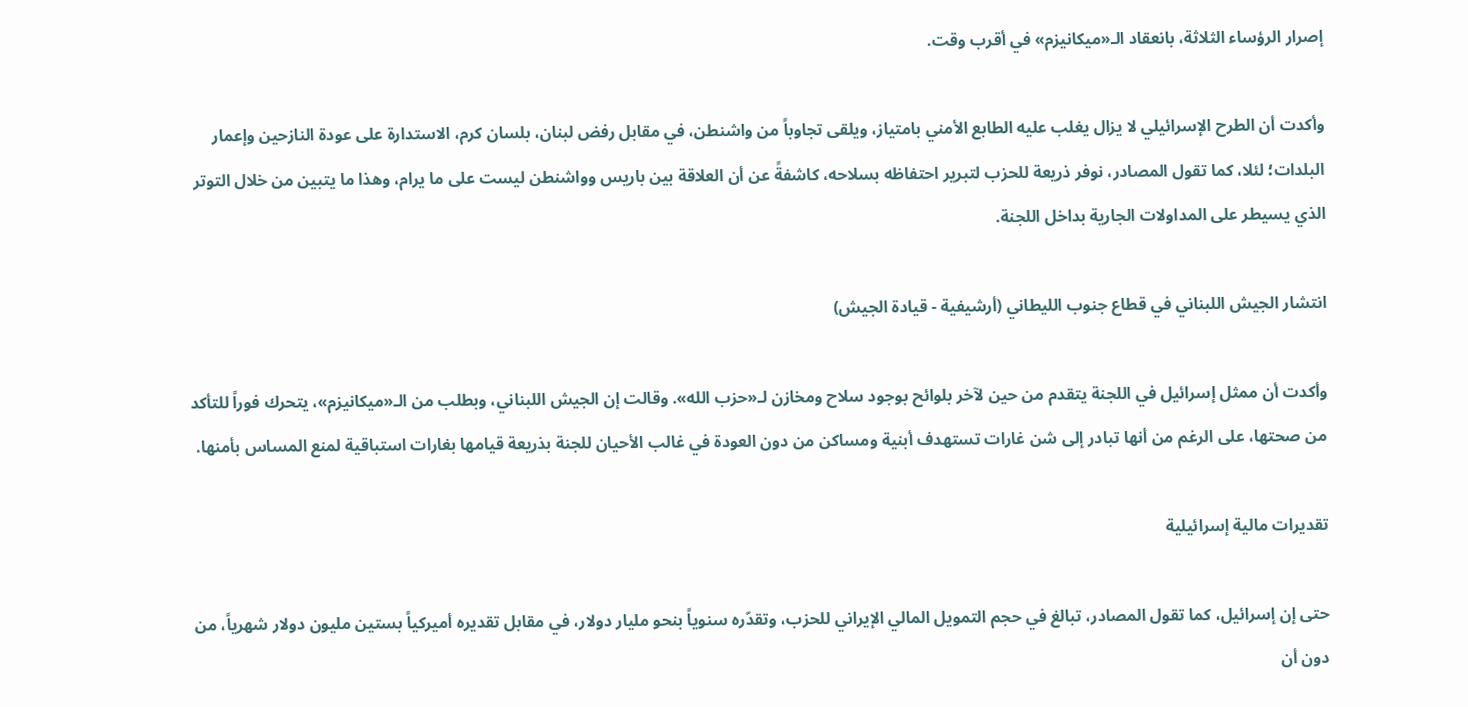إصرار الرؤساء الثلاثة، بانعقاد الـ«ميكانيزم» في أقرب وقت.

وأكدت أن الطرح الإسرائيلي لا يزال يغلب عليه الطابع الأمني بامتياز، ويلقى تجاوباً من واشنطن، في مقابل رفض لبنان، بلسان كرم، الاستدارة على عودة النازحين وإعمار البلدات؛ لئلا، كما تقول المصادر، نوفر ذريعة للحزب لتبرير احتفاظه بسلاحه، كاشفةً عن أن العلاقة بين باريس وواشنطن ليست على ما يرام، وهذا ما يتبين من خلال التوتر الذي يسيطر على المداولات الجارية بداخل اللجنة.

انتشار الجيش اللبناني في قطاع جنوب الليطاني (أرشيفية - قيادة الجيش)

وأكدت أن ممثل إسرائيل في اللجنة يتقدم من حين لآخر بلوائح بوجود سلاح ومخازن لـ«حزب الله». وقالت إن الجيش اللبناني، وبطلب من الـ«ميكانيزم»، يتحرك فوراً للتأكد من صحتها، على الرغم من أنها تبادر إلى شن غارات تستهدف أبنية ومساكن من دون العودة في غالب الأحيان للجنة بذريعة قيامها بغارات استباقية لمنع المساس بأمنها.

تقديرات مالية إسرائيلية

حتى إن إسرائيل، كما تقول المصادر، تبالغ في حجم التمويل المالي الإيراني للحزب، وتقدّره سنوياً بنحو مليار دولار، في مقابل تقديره أميركياً بستين مليون دولار شهرياً، من دون أن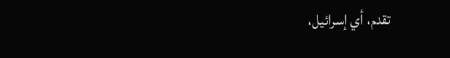تقدم، أي إسرائيل،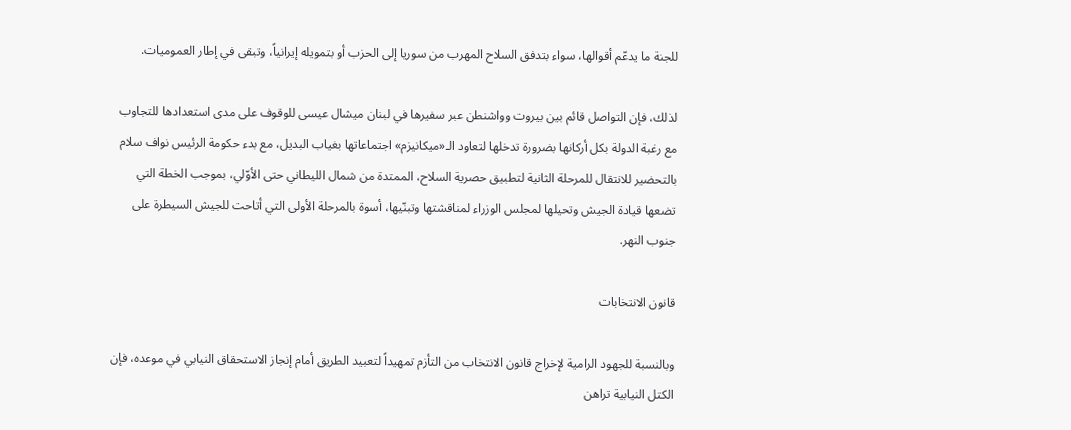للجنة ما يدعّم أقوالها، سواء بتدفق السلاح المهرب من سوريا إلى الحزب أو بتمويله إيرانياً، وتبقى في إطار العموميات.

لذلك، فإن التواصل قائم بين بيروت وواشنطن عبر سفيرها في لبنان ميشال عيسى للوقوف على مدى استعدادها للتجاوب مع رغبة الدولة بكل أركانها بضرورة تدخلها لتعاود الـ«ميكانيزم» اجتماعاتها بغياب البديل، مع بدء حكومة الرئيس نواف سلام بالتحضير للانتقال للمرحلة الثانية لتطبيق حصرية السلاح، الممتدة من شمال الليطاني حتى الأوّلي، بموجب الخطة التي تضعها قيادة الجيش وتحيلها لمجلس الوزراء لمناقشتها وتبنّيها، أسوة بالمرحلة الأولى التي أتاحت للجيش السيطرة على جنوب النهر.

قانون الانتخابات

وبالنسبة للجهود الرامية لإخراج قانون الانتخاب من التأزم تمهيداً لتعبيد الطريق أمام إنجاز الاستحقاق النيابي في موعده، فإن الكتل النيابية تراهن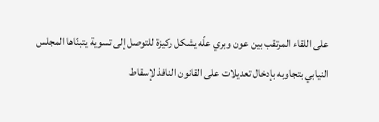على اللقاء المرتقب بين عون وبري علّه يشكل ركيزة للتوصل إلى تسوية يتبنّاها المجلس النيابي بتجاوبه بإدخال تعديلات على القانون النافذ لإسقاط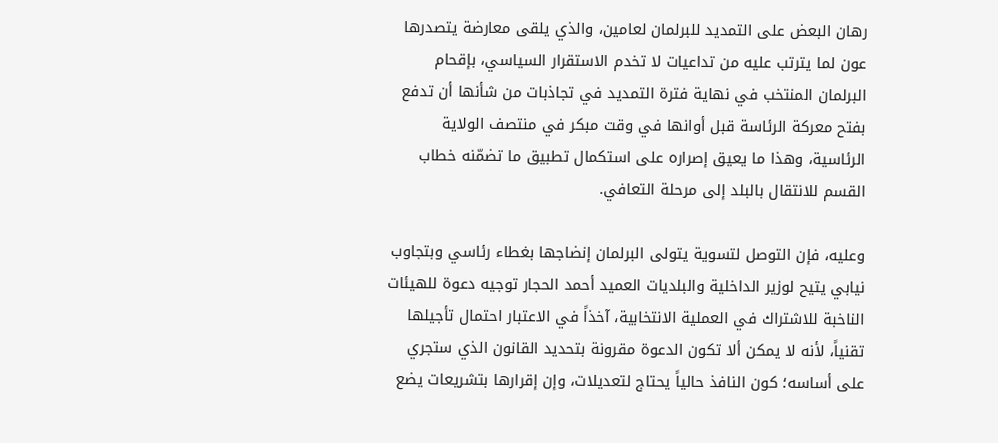رهان البعض على التمديد للبرلمان لعامين، والذي يلقى معارضة يتصدرها عون لما يترتب عليه من تداعيات لا تخدم الاستقرار السياسي، بإقحام البرلمان المنتخب في نهاية فترة التمديد في تجاذبات من شأنها أن تدفع بفتح معركة الرئاسة قبل أوانها في وقت مبكر في منتصف الولاية الرئاسية، وهذا ما يعيق إصراره على استكمال تطبيق ما تضمّنه خطاب القسم للانتقال بالبلد إلى مرحلة التعافي.

وعليه، فإن التوصل لتسوية يتولى البرلمان إنضاجها بغطاء رئاسي وبتجاوب نيابي يتيح لوزير الداخلية والبلديات العميد أحمد الحجار توجيه دعوة للهيئات الناخبة للاشتراك في العملية الانتخابية، آخذاً في الاعتبار احتمال تأجيلها تقنياً، لأنه لا يمكن ألا تكون الدعوة مقرونة بتحديد القانون الذي ستجري على أساسه؛ كون النافذ حالياً يحتاج لتعديلات، وإن إقرارها بتشريعات يضع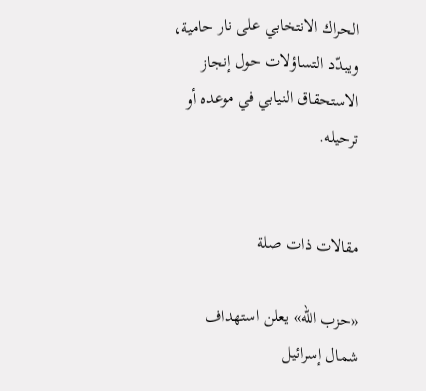الحراك الانتخابي على نار حامية، ويبدّد التساؤلات حول إنجاز الاستحقاق النيابي في موعده أو ترحيله.


مقالات ذات صلة

«حزب الله» يعلن استهداف شمال إسرائيل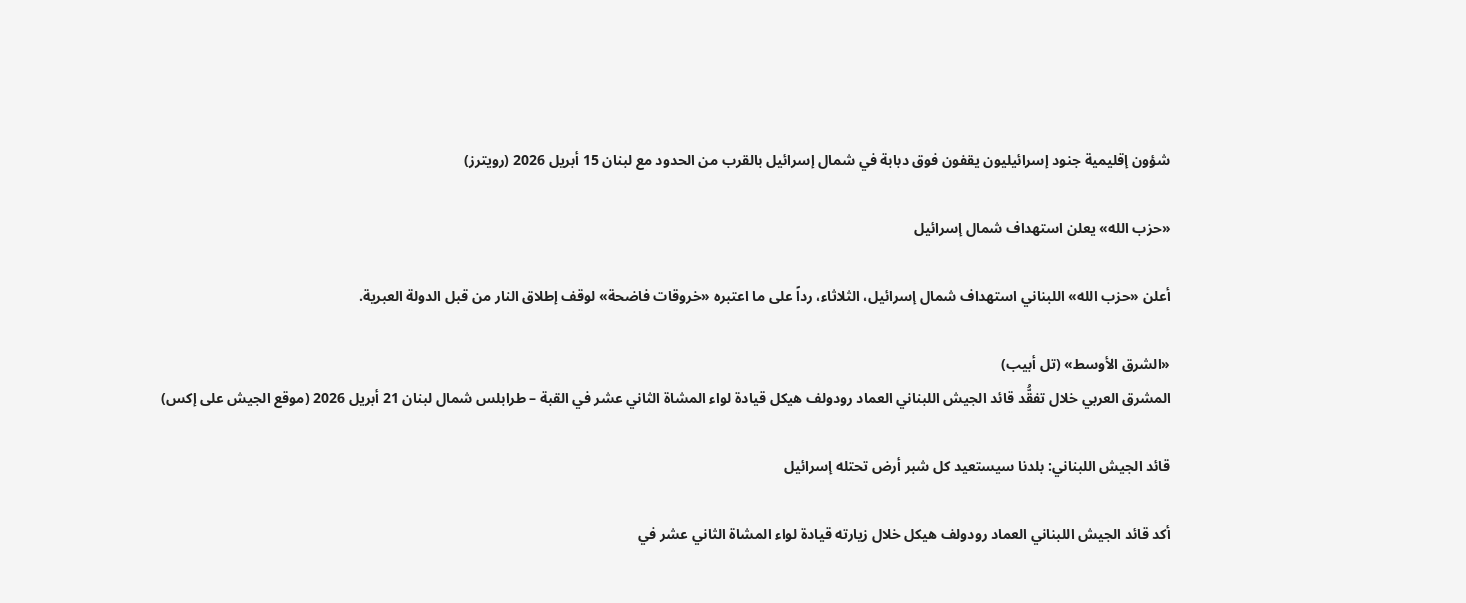شؤون إقليمية جنود إسرائيليون يقفون فوق دبابة في شمال إسرائيل بالقرب من الحدود مع لبنان 15 أبريل 2026 (رويترز)

«حزب الله» يعلن استهداف شمال إسرائيل

أعلن «حزب الله» اللبناني استهداف شمال إسرائيل، الثلاثاء، رداً على ما اعتبره «خروقات فاضحة» لوقف إطلاق النار من قبل الدولة العبرية.

«الشرق الأوسط» (تل أبيب)
المشرق العربي خلال تفقُّد قائد الجيش اللبناني العماد رودولف هيكل قيادة لواء المشاة الثاني عشر في القبة – طرابلس شمال لبنان 21 أبريل 2026 (موقع الجيش على إكس)

قائد الجيش اللبناني: بلدنا سيستعيد كل شبر أرض تحتله إسرائيل

أكد قائد الجيش اللبناني العماد رودولف هيكل خلال زيارته قيادة لواء المشاة الثاني عشر في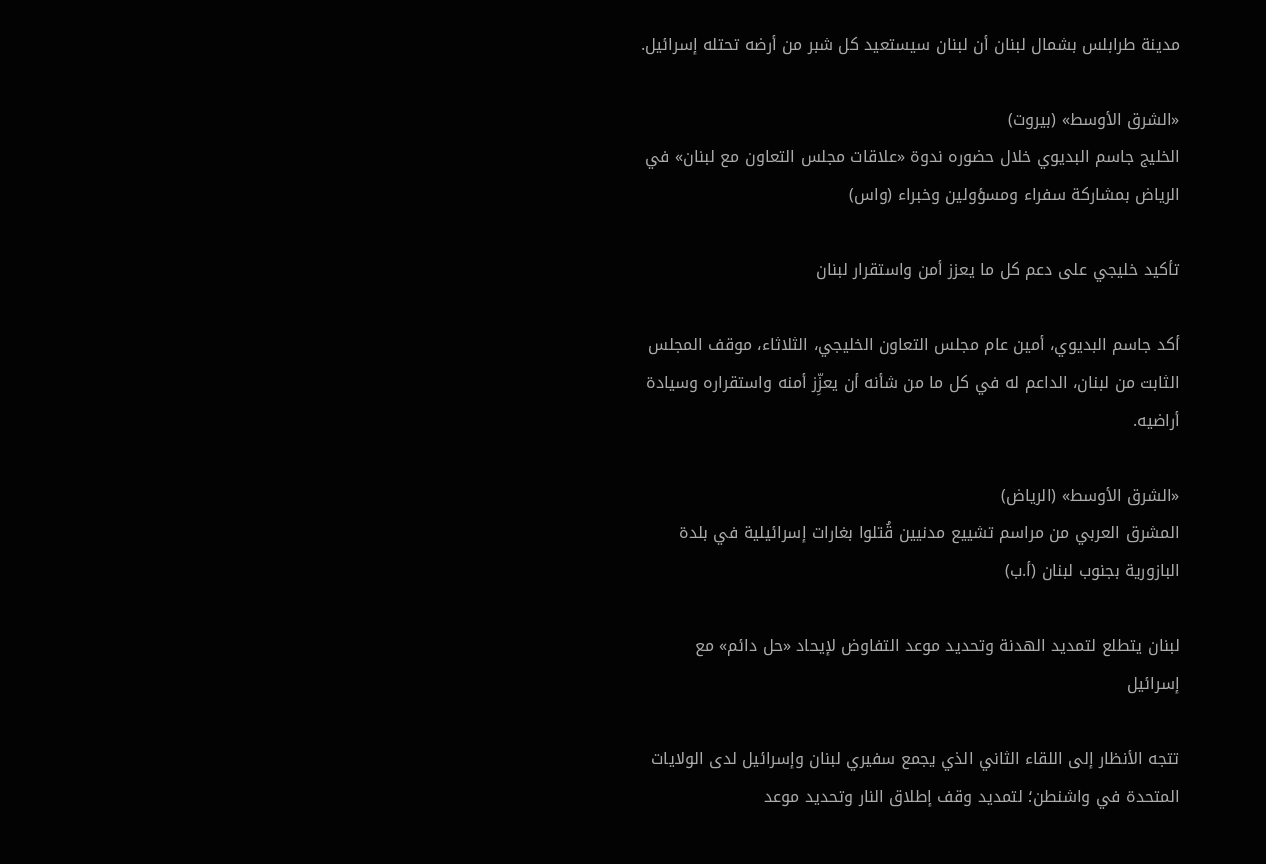مدينة طرابلس بشمال لبنان أن لبنان سيستعيد كل شبر من أرضه تحتله إسرائيل.

«الشرق الأوسط» (بيروت)
الخليج جاسم البديوي خلال حضوره ندوة «علاقات مجلس التعاون مع لبنان» في الرياض بمشاركة سفراء ومسؤولين وخبراء (واس)

تأكيد خليجي على دعم كل ما يعزز أمن واستقرار لبنان

أكد جاسم البديوي، أمين عام مجلس التعاون الخليجي، الثلاثاء، موقف المجلس الثابت من لبنان، الداعم له في كل ما من شأنه أن يعزِّز أمنه واستقراره وسيادة أراضيه.

«الشرق الأوسط» (الرياض)
المشرق العربي من مراسم تشييع مدنيين قُتلوا بغارات إسرائيلية في بلدة البازورية بجنوب لبنان (أ.ب)

لبنان يتطلع لتمديد الهدنة وتحديد موعد التفاوض لإيحاد «حل دائم» مع إسرائيل

تتجه الأنظار إلى اللقاء الثاني الذي يجمع سفيري لبنان وإسرائيل لدى الولايات المتحدة في واشنطن؛ لتمديد وقف إطلاق النار وتحديد موعد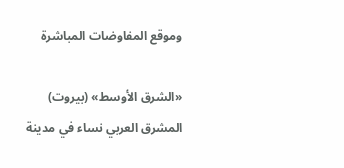وموقع المفاوضات المباشرة

«الشرق الأوسط» (بيروت)
المشرق العربي نساء في مدينة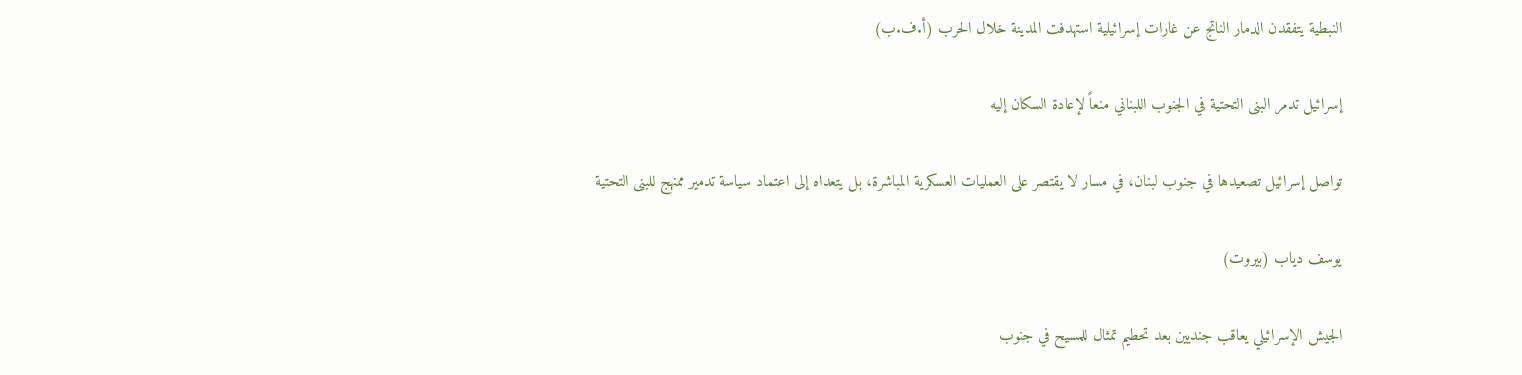النبطية يتفقدن الدمار الناتج عن غارات إسرائيلية استهدفت المدينة خلال الحرب (أ.ف.ب)

إسرائيل تدمر البنى التحتية في الجنوب اللبناني منعاً لإعادة السكان إليه

تواصل إسرائيل تصعيدها في جنوب لبنان، في مسار لا يقتصر على العمليات العسكرية المباشرة، بل يتعداه إلى اعتماد سياسة تدمير ممنهج للبنى التحتية

يوسف دياب (بيروت)

الجيش الإسرائيلي يعاقب جنديين بعد تحطيم تمثال للمسيح في جنوب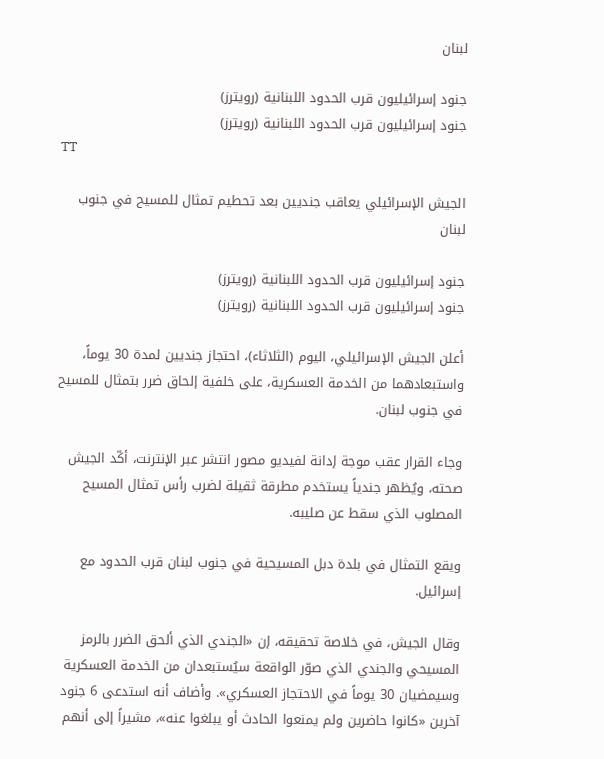لبنان

جنود إسرائيليون قرب الحدود اللبنانية (رويترز)
جنود إسرائيليون قرب الحدود اللبنانية (رويترز)
TT

الجيش الإسرائيلي يعاقب جنديين بعد تحطيم تمثال للمسيح في جنوب لبنان

جنود إسرائيليون قرب الحدود اللبنانية (رويترز)
جنود إسرائيليون قرب الحدود اللبنانية (رويترز)

أعلن الجيش الإسرائيلي، اليوم (الثلاثاء)، احتجاز جنديين لمدة 30 يوماً، واستبعادهما من الخدمة العسكرية، على خلفية إلحاق ضرر بتمثال للمسيح في جنوب لبنان.

وجاء القرار عقب موجة إدانة لفيديو مصور انتشر عبر الإنترنت، أكّد الجيش صحته، ويُظهر جندياً يستخدم مطرقة ثقيلة لضرب رأس تمثال المسيح المصلوب الذي سقط عن صليبه.

ويقع التمثال في بلدة دبل المسيحية في جنوب لبنان قرب الحدود مع إسرائيل.

وقال الجيش، في خلاصة تحقيقه، إن «الجندي الذي ألحق الضرر بالرمز المسيحي والجندي الذي صوّر الواقعة سيُستبعدان من الخدمة العسكرية وسيمضيان 30 يوماً في الاحتجاز العسكري». وأضاف أنه استدعى 6 جنود آخرين «كانوا حاضرين ولم يمنعوا الحادث أو يبلغوا عنه»، مشيراً إلى أنهم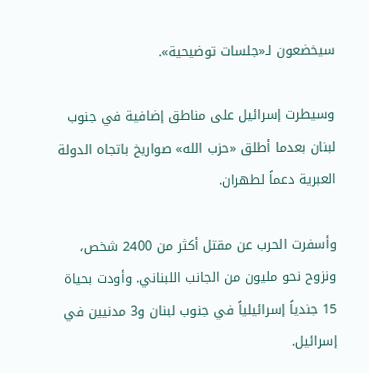سيخضعون لـ«جلسات توضيحية».

وسيطرت إسرائيل على مناطق إضافية في جنوب لبنان بعدما أطلق «حزب الله» صواريخ باتجاه الدولة العبرية دعماً لطهران.

وأسفرت الحرب عن مقتل أكثر من 2400 شخص، ونزوح نحو مليون من الجانب اللبناني. وأودت بحياة 15 جندياً إسرائيلياً في جنوب لبنان و3 مدنيين في إسرائيل.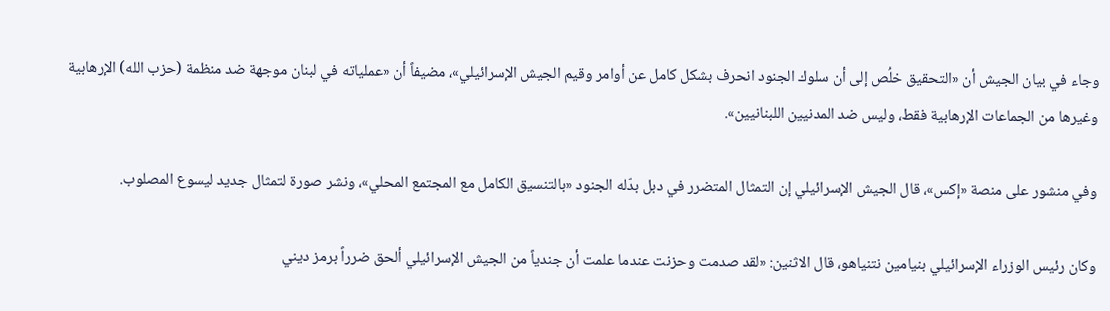وجاء في بيان الجيش أن «التحقيق خلُص إلى أن سلوك الجنود انحرف بشكل كامل عن أوامر وقيم الجيش الإسرائيلي»، مضيفاً أن «عملياته في لبنان موجهة ضد منظمة (حزب الله) الإرهابية وغيرها من الجماعات الإرهابية فقط، وليس ضد المدنيين اللبنانيين».

وفي منشور على منصة «إكس»، قال الجيش الإسرائيلي إن التمثال المتضرر في دبل بدّله الجنود «بالتنسيق الكامل مع المجتمع المحلي»، ونشر صورة لتمثال جديد ليسوع المصلوب.

وكان رئيس الوزراء الإسرائيلي بنيامين نتنياهو، قال الاثنين: «لقد صدمت وحزنت عندما علمت أن جندياً من الجيش الإسرائيلي ألحق ضرراً برمز ديني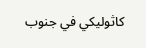كاثوليكي في جنوب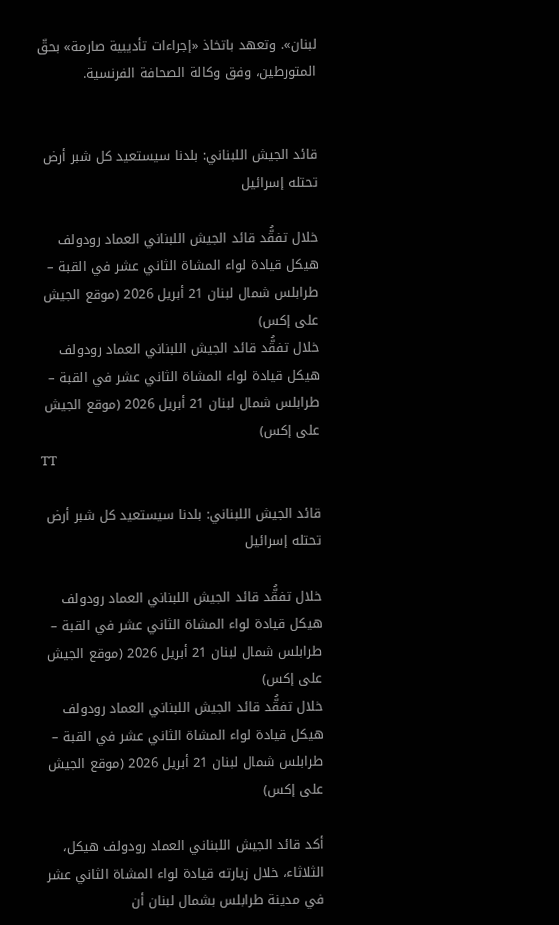لبنان». وتعهد باتخاذ «إجراءات تأديبية صارمة» بحقّ المتورطين، وفق وكالة الصحافة الفرنسية.


قائد الجيش اللبناني: بلدنا سيستعيد كل شبر أرض تحتله إسرائيل

خلال تفقُّد قائد الجيش اللبناني العماد رودولف هيكل قيادة لواء المشاة الثاني عشر في القبة – طرابلس شمال لبنان 21 أبريل 2026 (موقع الجيش على إكس)
خلال تفقُّد قائد الجيش اللبناني العماد رودولف هيكل قيادة لواء المشاة الثاني عشر في القبة – طرابلس شمال لبنان 21 أبريل 2026 (موقع الجيش على إكس)
TT

قائد الجيش اللبناني: بلدنا سيستعيد كل شبر أرض تحتله إسرائيل

خلال تفقُّد قائد الجيش اللبناني العماد رودولف هيكل قيادة لواء المشاة الثاني عشر في القبة – طرابلس شمال لبنان 21 أبريل 2026 (موقع الجيش على إكس)
خلال تفقُّد قائد الجيش اللبناني العماد رودولف هيكل قيادة لواء المشاة الثاني عشر في القبة – طرابلس شمال لبنان 21 أبريل 2026 (موقع الجيش على إكس)

أكد قائد الجيش اللبناني العماد رودولف هيكل، الثلاثاء، خلال زيارته قيادة لواء المشاة الثاني عشر في مدينة طرابلس بشمال لبنان أن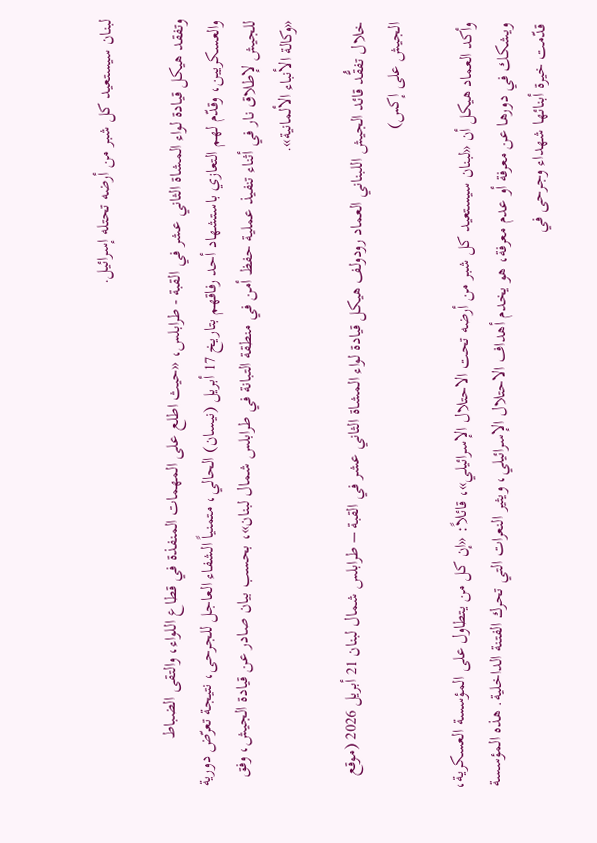لبنان سيستعيد كل شبر من أرضه تحتله إسرائيل.

وتفقد هيكل قيادة لواء المشاة الثاني عشر في القبة - طرابلس، «حيث اطلع على المهمات المنفذة في قطاع اللواء، والتقى الضباط والعسكريين، وقدّم لهم التعازي باستشهاد أحد رفاقهم بتاريخ 17 أبريل (نيسان) الحالي، متمنياً الشفاء العاجل للجرحى، نتيجة تعرّض دورية للجيش لإطلاق نار في أثناء تنفيذ عملية حفظ أمن في منطقة التبانة في طرابلس شمال لبنان»، بحسب بيان صادر عن قيادة الجيش، وفق «وكالة الأنباء الألمانية».

خلال تفقُّد قائد الجيش اللبناني العماد رودولف هيكل قيادة لواء المشاة الثاني عشر في القبة – طرابلس شمال لبنان 21 أبريل 2026 (موقع الجيش على إكس)

وأكد العماد هيكل أن «لبنان سيستعيد كل شبر من أرضه تحت الاحتلال الإسرائيلي»، قائلاً: «إن كل من يتطاول على المؤسسة العسكرية، ويشكك في دورها عن معرفة أو عدم معرفة، هو يخدم أهداف الاحتلال الإسرائيلي، ويثير النعرات التي تحرك الفتنة الداخلية. هذه المؤسسة قدّمت خيرة أبنائها شهداء وجرحى في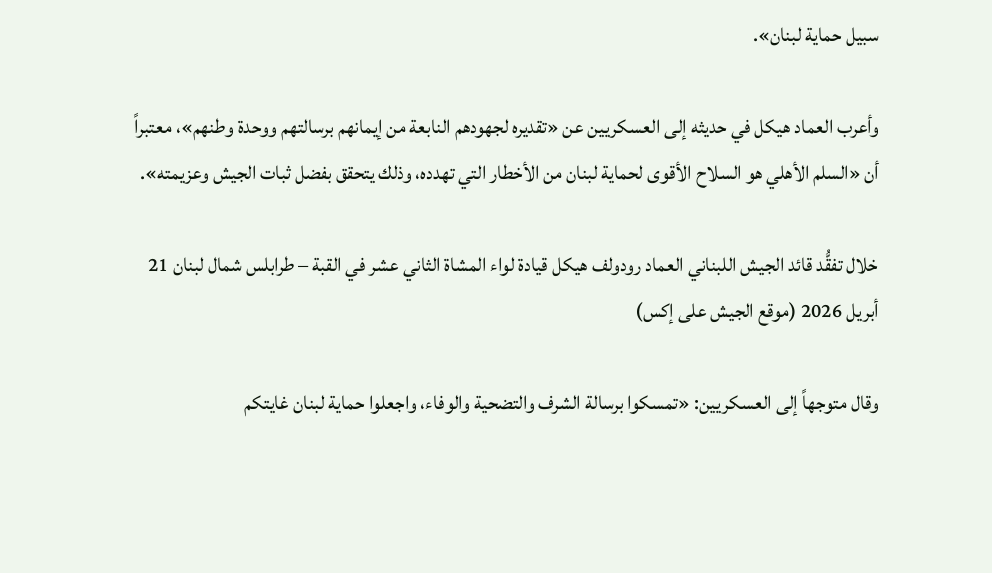سبيل حماية لبنان».

وأعرب العماد هيكل في حديثه إلى العسكريين عن «تقديره لجهودهم النابعة من إيمانهم برسالتهم ووحدة وطنهم»، معتبراً أن «السلم الأهلي هو السلاح الأقوى لحماية لبنان من الأخطار التي تهدده، وذلك يتحقق بفضل ثبات الجيش وعزيمته».

خلال تفقُّد قائد الجيش اللبناني العماد رودولف هيكل قيادة لواء المشاة الثاني عشر في القبة – طرابلس شمال لبنان 21 أبريل 2026 (موقع الجيش على إكس)

وقال متوجهاً إلى العسكريين: «تمسكوا برسالة الشرف والتضحية والوفاء، واجعلوا حماية لبنان غايتكم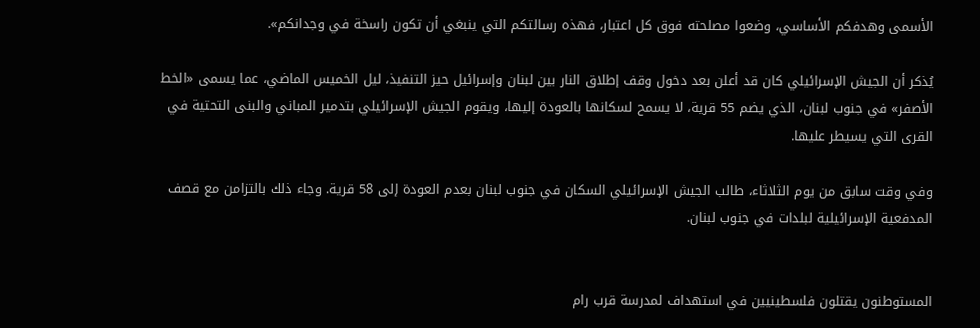الأسمى وهدفكم الأساسي، وضعوا مصلحته فوق كل اعتبار، فهذه رسالتكم التي ينبغي أن تكون راسخة في وجدانكم».

يُذكر أن الجيش الإسرائيلي كان قد أعلن بعد دخول وقف إطلاق النار بين لبنان وإسرائيل حيز التنفيذ، ليل الخميس الماضي، عما يسمى «الخط الأصفر» في جنوب لبنان، الذي يضم 55 قرية، لا يسمح لسكانها بالعودة إليها، ويقوم الجيش الإسرائيلي بتدمير المباني والبنى التحتية في القرى التي يسيطر عليها.

وفي وقت سابق من يوم الثلاثاء، طالب الجيش الإسرائيلي السكان في جنوب لبنان بعدم العودة إلى 58 قرية. وجاء ذلك بالتزامن مع قصف المدفعية الإسرائيلية لبلدات في جنوب لبنان.


المستوطنون يقتلون فلسطينيين في استهداف لمدرسة قرب رام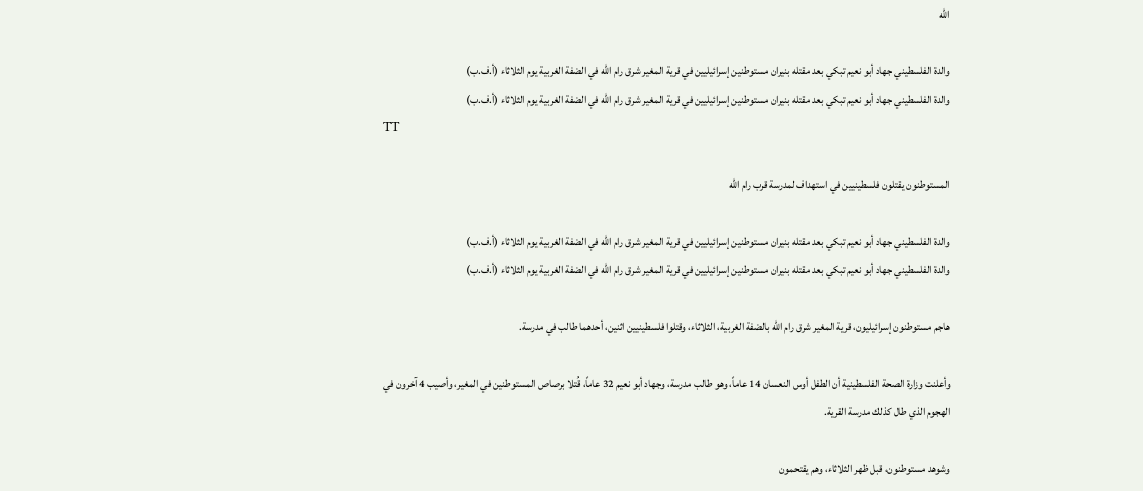الله

والدة الفلسطيني جهاد أبو نعيم تبكي بعد مقتله بنيران مستوطنين إسرائيليين في قرية المغير شرق رام الله في الضفة الغربية يوم الثلاثاء (أ.ف.ب)
والدة الفلسطيني جهاد أبو نعيم تبكي بعد مقتله بنيران مستوطنين إسرائيليين في قرية المغير شرق رام الله في الضفة الغربية يوم الثلاثاء (أ.ف.ب)
TT

المستوطنون يقتلون فلسطينيين في استهداف لمدرسة قرب رام الله

والدة الفلسطيني جهاد أبو نعيم تبكي بعد مقتله بنيران مستوطنين إسرائيليين في قرية المغير شرق رام الله في الضفة الغربية يوم الثلاثاء (أ.ف.ب)
والدة الفلسطيني جهاد أبو نعيم تبكي بعد مقتله بنيران مستوطنين إسرائيليين في قرية المغير شرق رام الله في الضفة الغربية يوم الثلاثاء (أ.ف.ب)

هاجم مستوطنون إسرائيليون، قرية المغير شرق رام الله بالضفة الغربية، الثلاثاء، وقتلوا فلسطينيين اثنين، أحدهما طالب في مدرسة.

وأعلنت وزارة الصحة الفلسطينية أن الطفل أوس النعسان 14 عاماً، وهو طالب مدرسة، وجهاد أبو نعيم 32 عاماً، قُتلا برصاص المستوطنين في المغير، وأصيب 4 آخرون في الهجوم الذي طال كذلك مدرسة القرية.

وشوهد مستوطنون، قبل ظهر الثلاثاء، وهم يقتحمون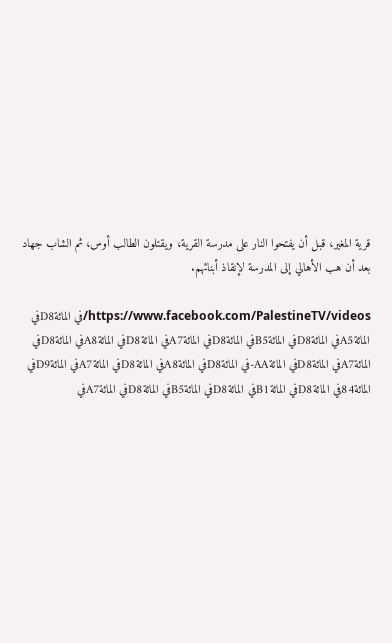قرية المغير، قبل أن يفتحوا النار على مدرسة القرية، ويقتلون الطالب أوس، ثم الشاب جهاد بعد أن هب الأهالي إلى المدرسة لإنقاذ أبنائهم.

https://www.facebook.com/PalestineTV/videos/في المائةD8في المائةA5في المائةD8في المائةB5في المائةD8في المائةA7في المائةD8في المائةA8في المائةD8في المائةA7في المائةD8في المائةAA-في المائةD8في المائةA8في المائةD8في المائةA7في المائةD9في المائة84في المائةD8في المائةB1في المائةD8في المائةB5في المائةD8في المائةA7في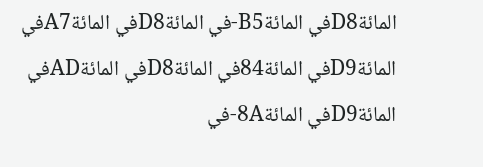المائةD8في المائةB5-في المائةD8في المائةA7في المائةD9في المائة84في المائةD8في المائةADفي المائةD9في المائة8A-في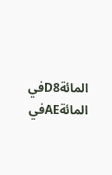المائةD8في المائةAEفي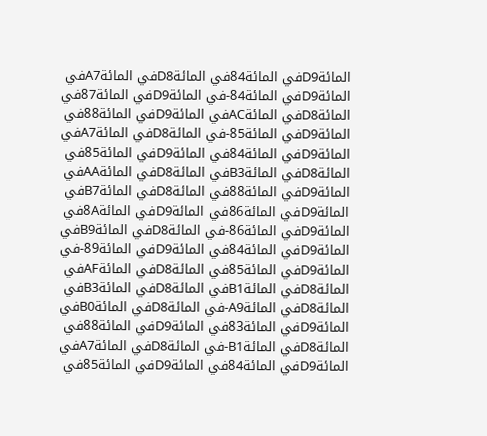المائةD9في المائة84في المائةD8في المائةA7في المائةD9في المائة84-في المائةD9في المائة87في المائةD8في المائةACفي المائةD9في المائة88في المائةD9في المائة85-في المائةD8في المائةA7في المائةD9في المائة84في المائةD9في المائة85في المائةD8في المائةB3في المائةD8في المائةAAفي المائةD9في المائة88في المائةD8في المائةB7في المائةD9في المائة86في المائةD9في المائة8Aفي المائةD9في المائة86-في المائةD8في المائةB9في المائةD9في المائة84في المائةD9في المائة89-في المائةD9في المائة85في المائةD8في المائةAFفي المائةD8في المائةB1في المائةD8في المائةB3في المائةD8في المائةA9-في المائةD8في المائةB0في المائةD9في المائة83في المائةD9في المائة88في المائةD8في المائةB1-في المائةD8في المائةA7في المائةD9في المائة84في المائةD9في المائة85في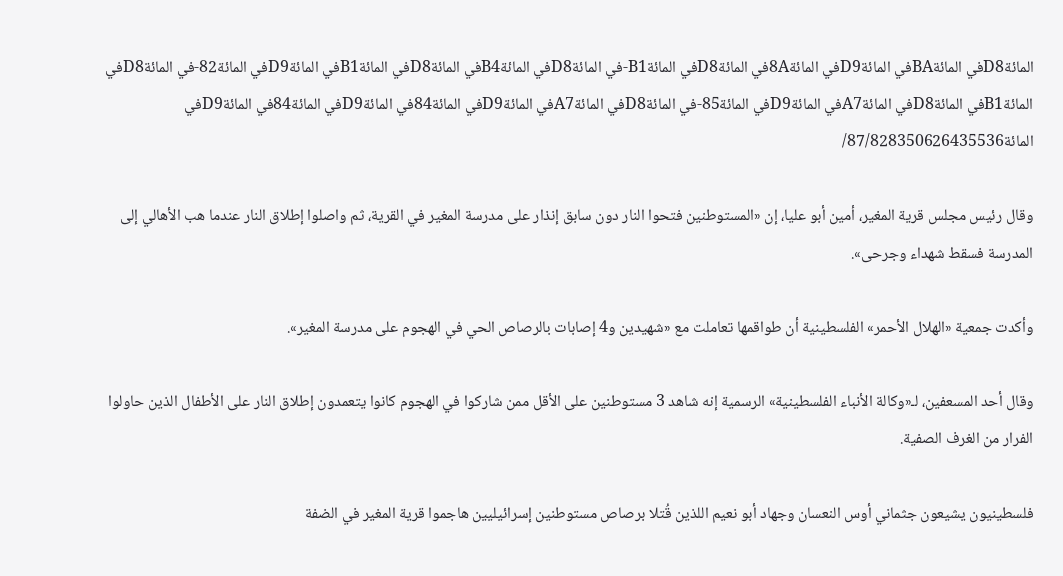المائةD8في المائةBAفي المائةD9في المائة8Aفي المائةD8في المائةB1-في المائةD8في المائةB4في المائةD8في المائةB1في المائةD9في المائة82-في المائةD8في المائةB1في المائةD8في المائةA7في المائةD9في المائة85-في المائةD8في المائةA7في المائةD9في المائة84في المائةD9في المائة84في المائةD9في المائة87/828350626435536/

وقال رئيس مجلس قرية المغير، أمين أبو عليا، إن «المستوطنين فتحوا النار دون سابق إنذار على مدرسة المغير في القرية، ثم واصلوا إطلاق النار عندما هب الأهالي إلى المدرسة فسقط شهداء وجرحى».

وأكدت جمعية «الهلال الأحمر» الفلسطينية أن طواقمها تعاملت مع «شهيدين و4 إصابات بالرصاص الحي في الهجوم على مدرسة المغير».

وقال أحد المسعفين، لـ«وكالة الأنباء الفلسطينية» الرسمية إنه شاهد 3 مستوطنين على الأقل ممن شاركوا في الهجوم كانوا يتعمدون إطلاق النار على الأطفال الذين حاولوا الفرار من الغرف الصفية.

فلسطينيون يشيعون جثماني أوس النعسان وجهاد أبو نعيم اللذين قُتلا برصاص مستوطنين إسرائيليين هاجموا قرية المغير في الضفة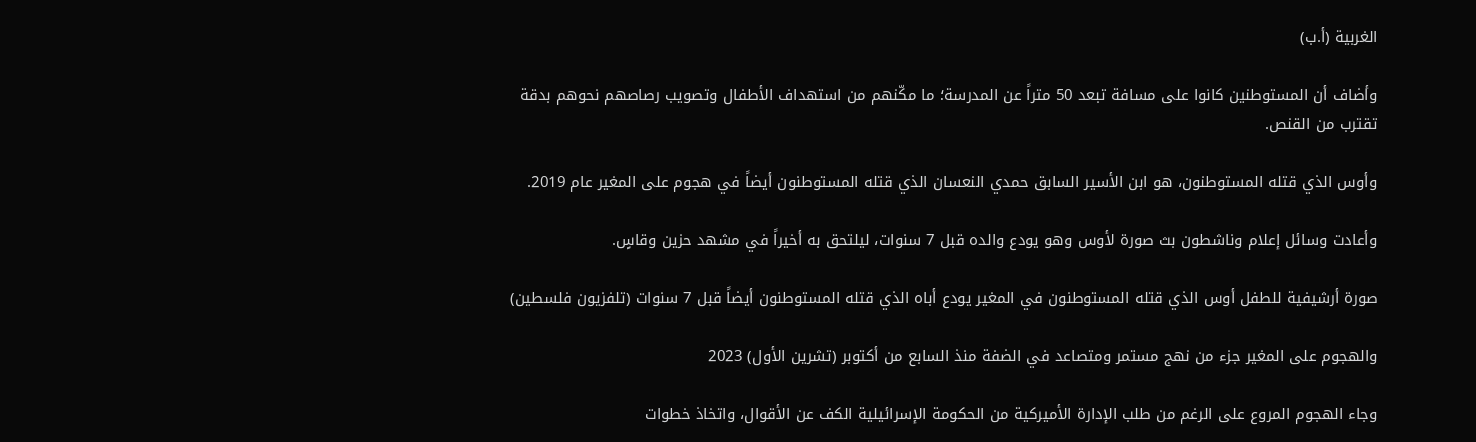الغربية (أ.ب)

وأضاف أن المستوطنين كانوا على مسافة تبعد 50 متراً عن المدرسة؛ ما مكّنهم من استهداف الأطفال وتصويب رصاصهم نحوهم بدقة تقترب من القنص.

وأوس الذي قتله المستوطنون، هو ابن الأسير السابق حمدي النعسان الذي قتله المستوطنون أيضاً في هجوم على المغير عام 2019.

وأعادت وسائل إعلام وناشطون بث صورة لأوس وهو يودع والده قبل 7 سنوات، ليلتحق به أخيراً في مشهد حزين وقاسٍ.

صورة أرشيفية للطفل أوس الذي قتله المستوطنون في المغير يودع أباه الذي قتله المستوطنون أيضاً قبل 7 سنوات (تلفزيون فلسطين)

والهجوم على المغير جزء من نهج مستمر ومتصاعد في الضفة منذ السابع من أكتوبر (تشرين الأول) 2023

وجاء الهجوم المروع على الرغم من طلب الإدارة الأميركية من الحكومة الإسرائيلية الكف عن الأقوال، واتخاذ خطوات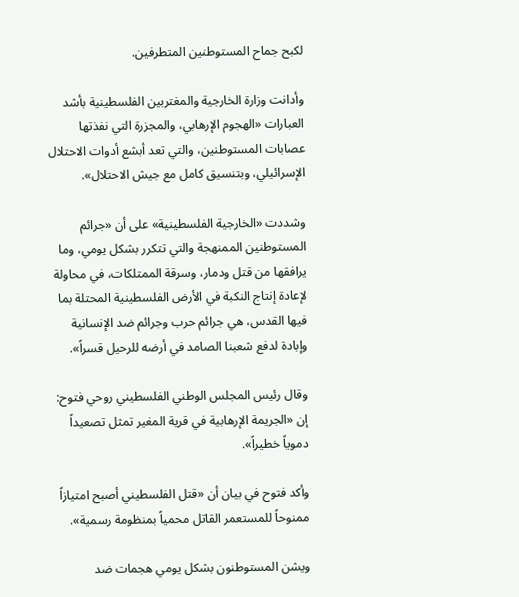لكبح جماح المستوطنين المتطرفين.

وأدانت وزارة الخارجية والمغتربين الفلسطينية بأشد العبارات «الهجوم الإرهابي، والمجزرة التي نفذتها عصابات المستوطنين، والتي تعد أبشع أدوات الاحتلال الإسرائيلي، وبتنسيق كامل مع جيش الاحتلال».

وشددت «الخارجية الفلسطينية» على أن «جرائم المستوطنين الممنهجة والتي تتكرر بشكل يومي، وما يرافقها من قتل ودمار، وسرقة الممتلكات، في محاولة لإعادة إنتاج النكبة في الأرض الفلسطينية المحتلة بما فيها القدس، هي جرائم حرب وجرائم ضد الإنسانية وإبادة لدفع شعبنا الصامد في أرضه للرحيل قسراً».

وقال رئيس المجلس الوطني الفلسطيني روحي فتوح: إن «الجريمة الإرهابية في قرية المغير تمثل تصعيداً دموياً خطيراً».

وأكد فتوح في بيان أن «قتل الفلسطيني أصبح امتيازاً ممنوحاً للمستعمر القاتل محمياً بمنظومة رسمية».

ويشن المستوطنون بشكل يومي هجمات ضد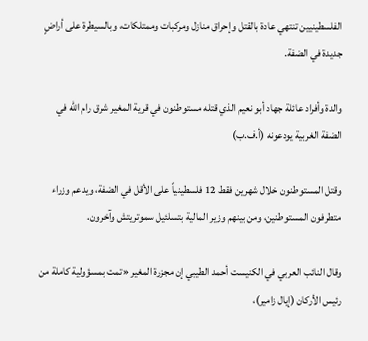الفلسطينيين تنتهي عادة بالقتل وإحراق منازل ومركبات وممتلكات، وبالسيطرة على أراضٍ جديدة في الضفة.

والدة وأفراد عائلة جهاد أبو نعيم الذي قتله مستوطنون في قرية المغير شرق رام الله في الضفة الغربية يودعونه (أ.ف.ب)

وقتل المستوطنون خلال شهرين فقط 12 فلسطينياً على الأقل في الضفة، ويدعم وزراء متطرفون المستوطنين، ومن بينهم وزير المالية بتسلئيل سموتريتش وآخرون.

وقال النائب العربي في الكنيست أحمد الطيبي إن مجزرة المغير «تمت بمسؤولية كاملة من رئيس الأركان (إيال زامير)،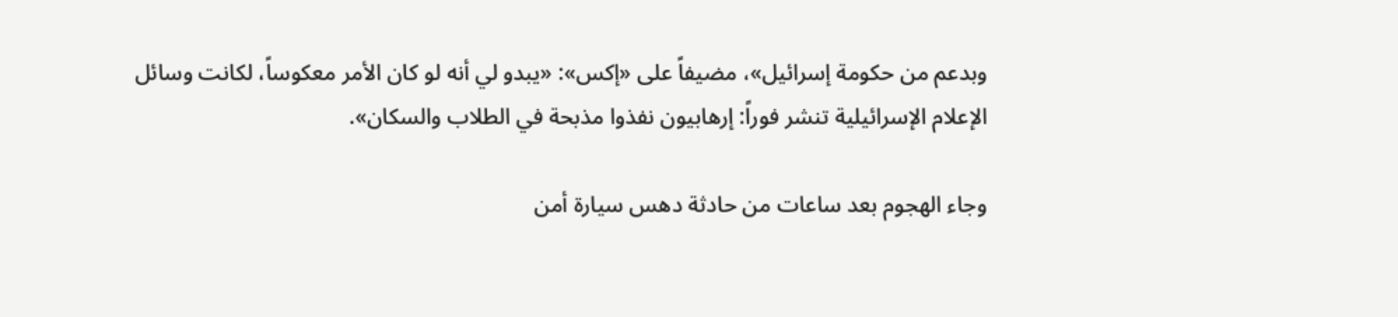وبدعم من حكومة إسرائيل»، مضيفاً على «إكس»: «يبدو لي أنه لو كان الأمر معكوساً، لكانت وسائل الإعلام الإسرائيلية تنشر فوراً: إرهابيون نفذوا مذبحة في الطلاب والسكان».

وجاء الهجوم بعد ساعات من حادثة دهس سيارة أمن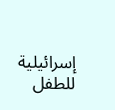إسرائيلية للطفل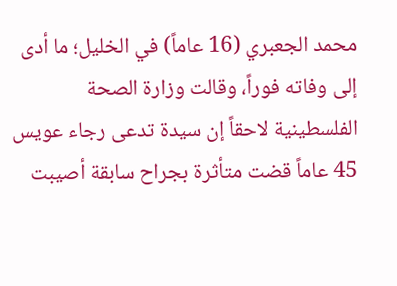محمد الجعبري (16 عاماً) في الخليل؛ ما أدى إلى وفاته فوراً، وقالت وزارة الصحة الفلسطينية لاحقاً إن سيدة تدعى رجاء عويس 45 عاماً قضت متأثرة بجراح سابقة أصيبت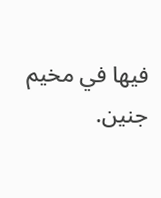فيها في مخيم جنين.